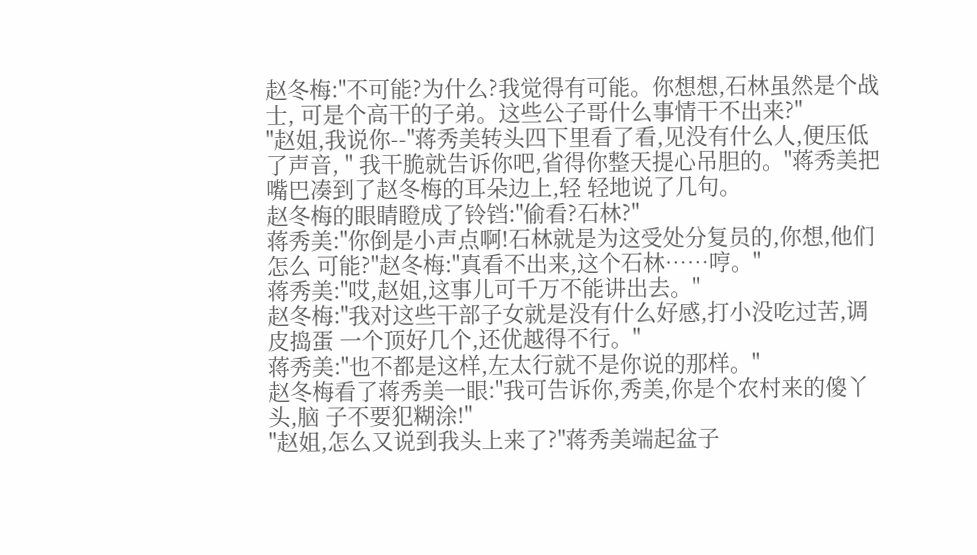赵冬梅:"不可能?为什么?我觉得有可能。你想想,石林虽然是个战士, 可是个高干的子弟。这些公子哥什么事情干不出来?"
"赵姐,我说你--"蒋秀美转头四下里看了看,见没有什么人,便压低了声音, " 我干脆就告诉你吧,省得你整天提心吊胆的。"蒋秀美把嘴巴凑到了赵冬梅的耳朵边上,轻 轻地说了几句。
赵冬梅的眼睛瞪成了铃铛:"偷看?石林?"
蒋秀美:"你倒是小声点啊!石林就是为这受处分复员的,你想,他们怎么 可能?"赵冬梅:"真看不出来,这个石林……哼。"
蒋秀美:"哎,赵姐,这事儿可千万不能讲出去。"
赵冬梅:"我对这些干部子女就是没有什么好感,打小没吃过苦,调皮捣蛋 一个顶好几个,还优越得不行。"
蒋秀美:"也不都是这样,左太行就不是你说的那样。"
赵冬梅看了蒋秀美一眼:"我可告诉你,秀美,你是个农村来的傻丫头,脑 子不要犯糊涂!"
"赵姐,怎么又说到我头上来了?"蒋秀美端起盆子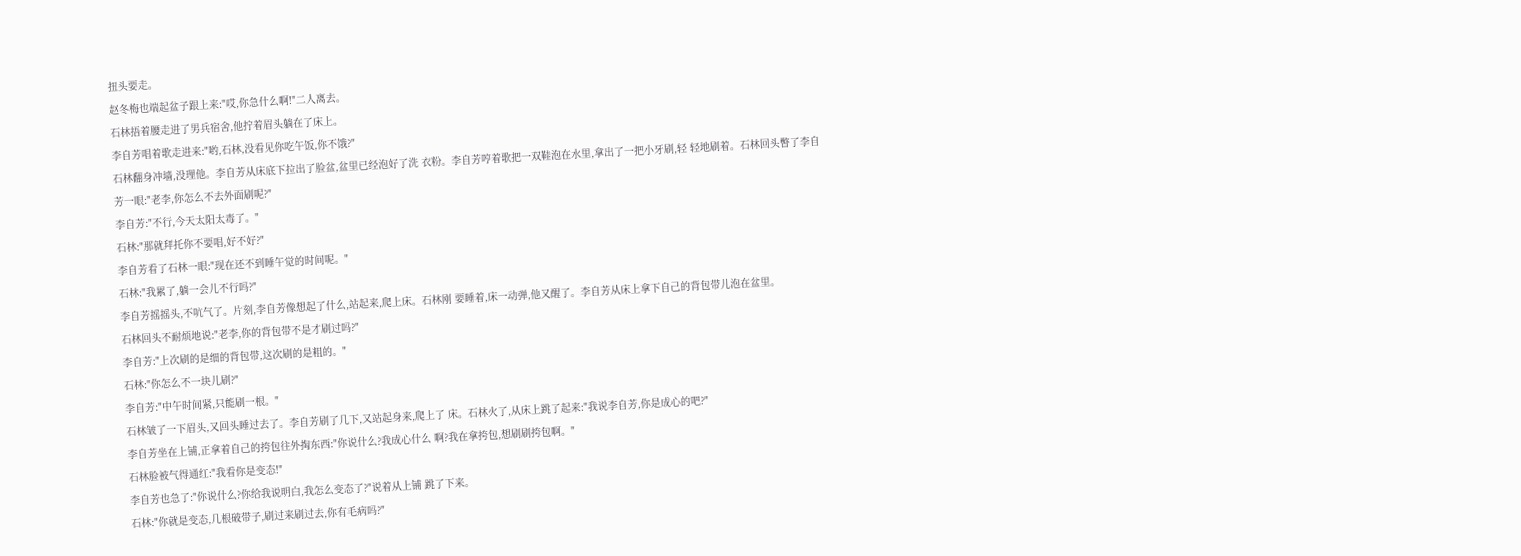扭头要走。
赵冬梅也端起盆子跟上来:"哎,你急什么啊!"二人离去。
石林捂着腰走进了男兵宿舍,他拧着眉头躺在了床上。
李自芳唱着歌走进来:"哟,石林,没看见你吃午饭,你不饿?"
石林翻身冲墙,没理他。李自芳从床底下拉出了脸盆,盆里已经泡好了洗 衣粉。李自芳哼着歌把一双鞋泡在水里,拿出了一把小牙刷,轻 轻地刷着。石林回头瞥了李自芳一眼:"老李,你怎么不去外面刷呢?"
李自芳:"不行,今天太阳太毒了。"
石林:"那就拜托你不要唱,好不好?"
李自芳看了石林一眼:"现在还不到睡午觉的时间呢。"
石林:"我累了,躺一会儿不行吗?"
李自芳摇摇头,不吭气了。片刻,李自芳像想起了什么,站起来,爬上床。石林刚 要睡着,床一动弹,他又醒了。李自芳从床上拿下自己的背包带儿泡在盆里。
石林回头不耐烦地说:"老李,你的背包带不是才刷过吗?"
李自芳:"上次刷的是细的背包带,这次刷的是粗的。"
石林:"你怎么不一块儿刷?"
李自芳:"中午时间紧,只能刷一根。"
石林皱了一下眉头,又回头睡过去了。李自芳刷了几下,又站起身来,爬上了 床。石林火了,从床上跳了起来:"我说李自芳,你是成心的吧?"
李自芳坐在上铺,正拿着自己的挎包往外掏东西:"你说什么?我成心什么 啊?我在拿挎包,想刷刷挎包啊。"
石林脸被气得通红:"我看你是变态!"
李自芳也急了:"你说什么?你给我说明白,我怎么变态了?"说着从上铺 跳了下来。
石林:"你就是变态,几根破带子,刷过来刷过去,你有毛病吗?"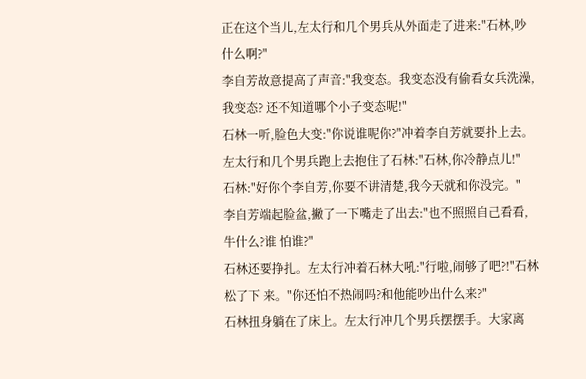正在这个当儿,左太行和几个男兵从外面走了进来:"石林,吵什么啊?"
李自芳故意提高了声音:"我变态。我变态没有偷看女兵洗澡,我变态? 还不知道哪个小子变态呢!"
石林一听,脸色大变:"你说谁呢你?"冲着李自芳就要扑上去。
左太行和几个男兵跑上去抱住了石林:"石林,你冷静点儿!"
石林:"好你个李自芳,你要不讲清楚,我今天就和你没完。"
李自芳端起脸盆,撇了一下嘴走了出去:"也不照照自己看看,牛什么?谁 怕谁?"
石林还要挣扎。左太行冲着石林大吼:"行啦,闹够了吧?!"石林松了下 来。"你还怕不热闹吗?和他能吵出什么来?"
石林扭身躺在了床上。左太行冲几个男兵摆摆手。大家离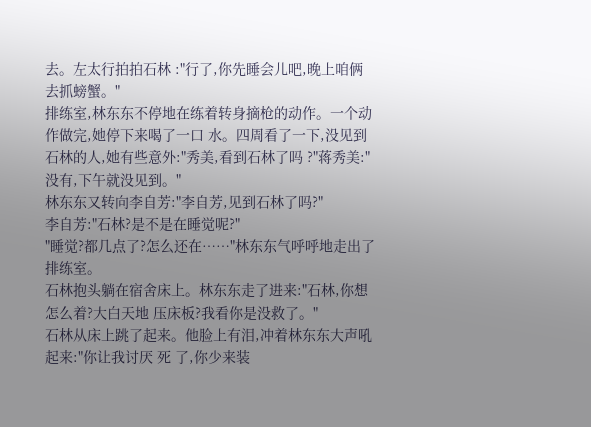去。左太行拍拍石林 :"行了,你先睡会儿吧,晚上咱俩去抓螃蟹。"
排练室,林东东不停地在练着转身摘枪的动作。一个动作做完,她停下来喝了一口 水。四周看了一下,没见到石林的人,她有些意外:"秀美,看到石林了吗 ?"蒋秀美:"没有,下午就没见到。"
林东东又转向李自芳:"李自芳,见到石林了吗?"
李自芳:"石林?是不是在睡觉呢?"
"睡觉?都几点了?怎么还在……"林东东气呼呼地走出了排练室。
石林抱头躺在宿舍床上。林东东走了进来:"石林,你想怎么着?大白天地 压床板?我看你是没救了。"
石林从床上跳了起来。他脸上有泪,冲着林东东大声吼起来:"你让我讨厌 死 了,你少来装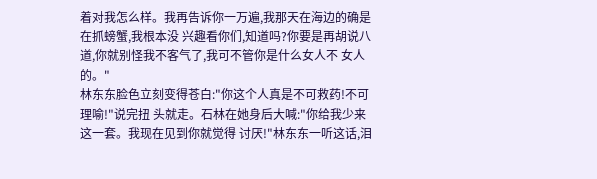着对我怎么样。我再告诉你一万遍,我那天在海边的确是在抓螃蟹,我根本没 兴趣看你们,知道吗?你要是再胡说八道,你就别怪我不客气了,我可不管你是什么女人不 女人的。"
林东东脸色立刻变得苍白:"你这个人真是不可救药!不可理喻!"说完扭 头就走。石林在她身后大喊:"你给我少来这一套。我现在见到你就觉得 讨厌!"林东东一听这话,泪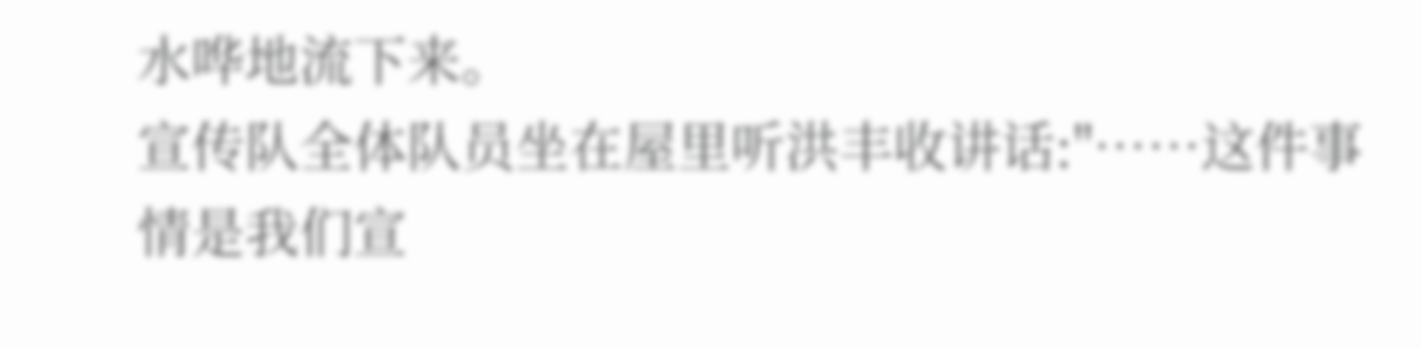水哗地流下来。
宣传队全体队员坐在屋里听洪丰收讲话:"……这件事情是我们宣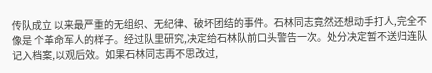传队成立 以来最严重的无组织、无纪律、破坏团结的事件。石林同志竟然还想动手打人,完全不像是 个革命军人的样子。经过队里研究,决定给石林队前口头警告一次。处分决定暂不送归连队 记入档案,以观后效。如果石林同志再不思改过,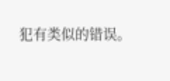犯有类似的错误。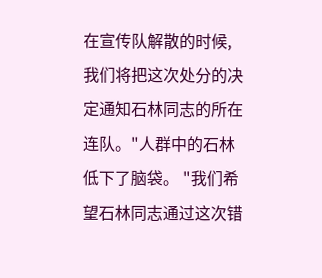在宣传队解散的时候, 我们将把这次处分的决定通知石林同志的所在连队。"人群中的石林低下了脑袋。 "我们希望石林同志通过这次错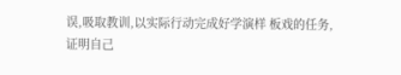误,吸取教训,以实际行动完成好学演样 板戏的任务,证明自己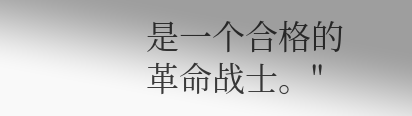是一个合格的革命战士。"